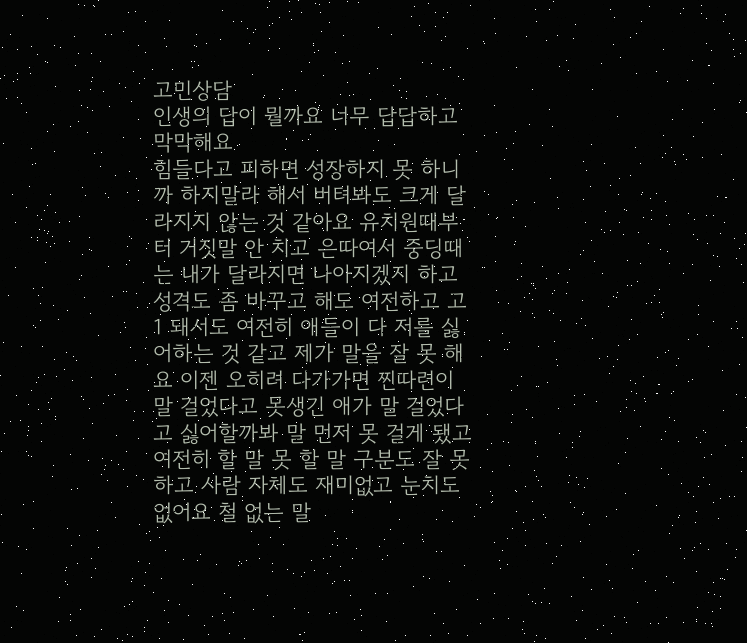고민상담
인생의 답이 뭘까요 너무 답답하고 막막해요
힘들다고 피하면 성장하지 못 하니까 하지말라 해서 버텨봐도 크게 달라지지 않는 것 같아요 유치원때부터 거짓말 안 치고 은따여서 중딩때는 내가 달라지면 나아지겠지 하고 성격도 좀 바꾸고 해도 여전하고 고1 돼서도 여전히 애들이 다 저를 싫어하는 것 같고 제가 말을 잘 못 해요 이젠 오히려 다가가면 찐따련이 말 걸었다고 못생긴 애가 말 걸었다고 싫어할까봐 말 먼저 못 걸게 됐고 여전히 할 말 못 할 말 구분도 잘 못하고 사람 자체도 재미없고 눈치도 없어요 철 없는 말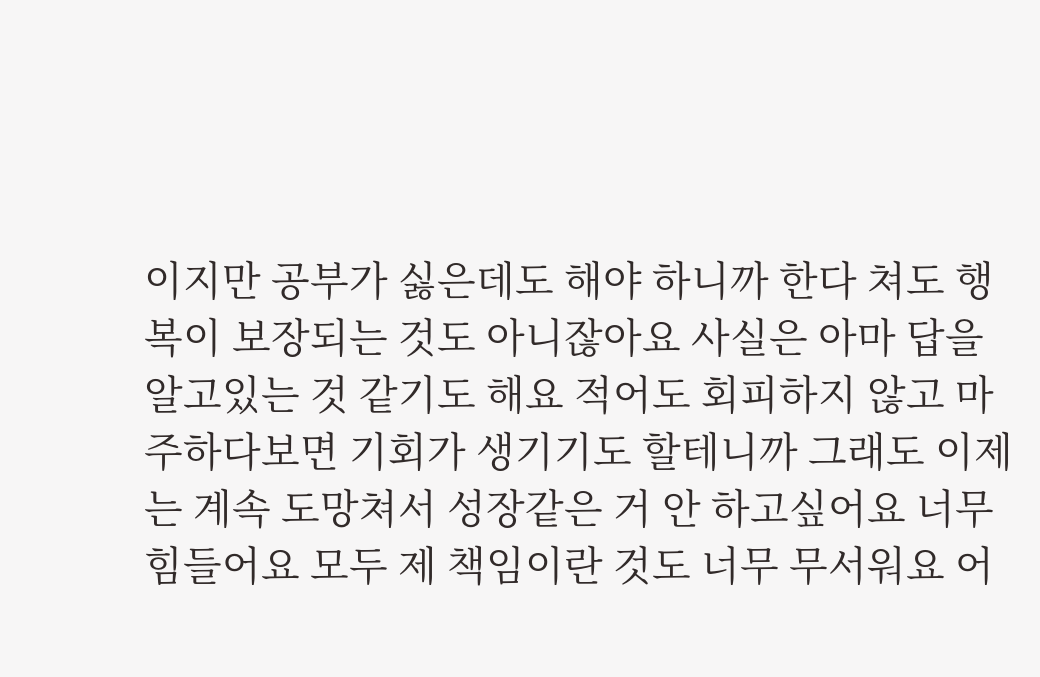이지만 공부가 싫은데도 해야 하니까 한다 쳐도 행복이 보장되는 것도 아니잖아요 사실은 아마 답을 알고있는 것 같기도 해요 적어도 회피하지 않고 마주하다보면 기회가 생기기도 할테니까 그래도 이제는 계속 도망쳐서 성장같은 거 안 하고싶어요 너무 힘들어요 모두 제 책임이란 것도 너무 무서워요 어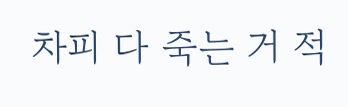차피 다 죽는 거 적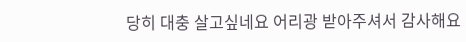당히 대충 살고싶네요 어리광 받아주셔서 감사해요